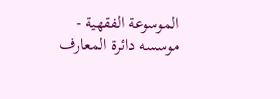الموسوعة الفقهية - موسسه دائرة المعارف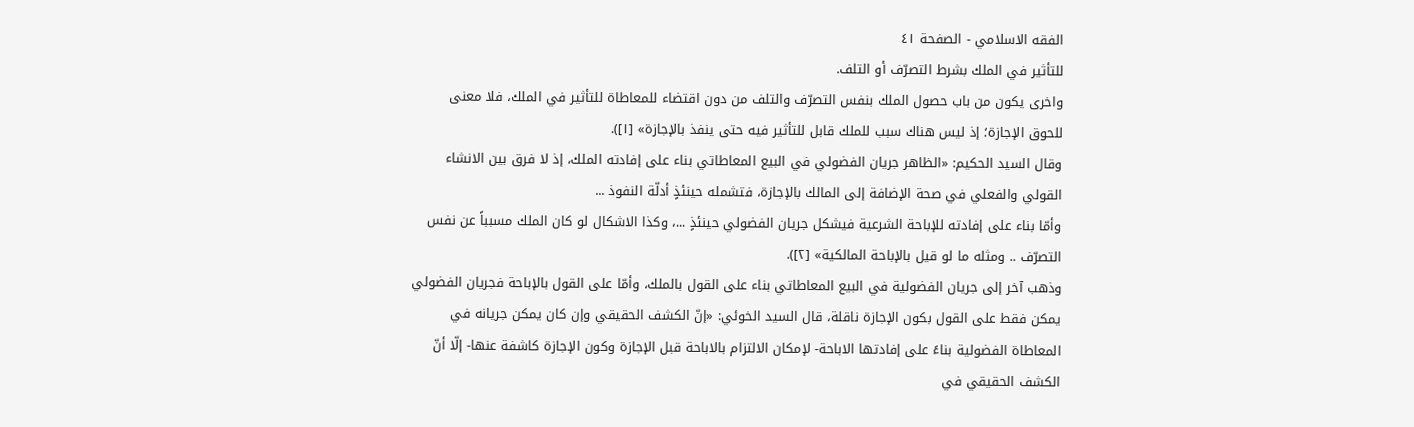الفقه الاسلامي - الصفحة ٤١
للتأثير في الملك بشرط التصرّف أو التلف.
واخرى يكون من باب حصول الملك بنفس التصرّف والتلف من دون اقتضاء للمعاطاة للتأثير في الملك، فلا معنى للحوق الإجازة؛ إذ ليس هناك سبب للملك قابل للتأثير فيه حتى ينفذ بالإجازة» [١]).
وقال السيد الحكيم: «الظاهر جريان الفضولي في البيع المعاطاتي بناء على إفادته الملك، إذ لا فرق بين الانشاء القولي والفعلي في صحة الإضافة إلى المالك بالإجازة، فتشمله حينئذٍ أدلّة النفوذ ...
وأمّا بناء على إفادته للإباحة الشرعية فيشكل جريان الفضولي حينئذٍ ...، وكذا الاشكال لو كان الملك مسبباً عن نفس التصرّف .. ومثله ما لو قيل بالإباحة المالكية» [٢]).
وذهب آخر إلى جريان الفضولية في البيع المعاطاتي بناء على القول بالملك، وأمّا على القول بالإباحة فجريان الفضولي يمكن فقط على القول بكون الإجازة ناقلة، قال السيد الخوئي: «إنّ الكشف الحقيقي وإن كان يمكن جريانه في المعاطاة الفضولية بناءً على إفادتها الاباحة- لإمكان الالتزام بالاباحة قبل الإجازة وكون الإجازة كاشفة عنها- إلّا أنّ الكشف الحقيقي في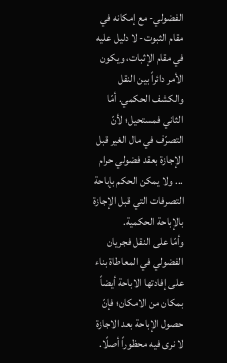الفضولي- مع إمكانه في مقام الثبوت- لا دليل عليه في مقام الإثبات، ويكون الأمر دائراً بين النقل والكشف الحكمي. أمّا الثاني فمستحيل؛ لأنّ التصرّف في مال الغير قبل الإجازة بعقد فضولي حرام ... ولا يمكن الحكم بإباحة التصرفات التي قبل الإجازة بالإباحة الحكمية.
وأمّا على النقل فجريان الفضولي في المعاطاة بناء على إفادتها الاباحة أيضاً بمكان من الامكان؛ فإنّ حصول الإباحة بعد الاجازة لا نرى فيه محظوراً أصلًا.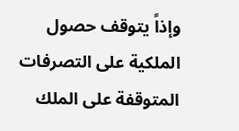وإذاً يتوقف حصول الملكية على التصرفات المتوقفة على الملك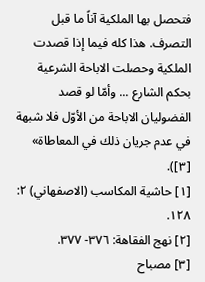فتحصل بها الملكية آناً ما قبل التصرف. هذا كله فيما إذا قصدت الملكية وحصلت الاباحة الشرعية بحكم الشارع ... وأمّا لو قصد الفضوليان الاباحة من الأوّل فلا شبهة في عدم جريان ذلك في المعاطاة» [٣]).
[١] حاشية المكاسب (الاصفهاني) ٢: ١٢٨.
[٢] نهج الفقاهة: ٣٧٦- ٣٧٧.
[٣] مصباح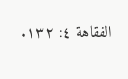الفقاهة ٤: ١٣٢.